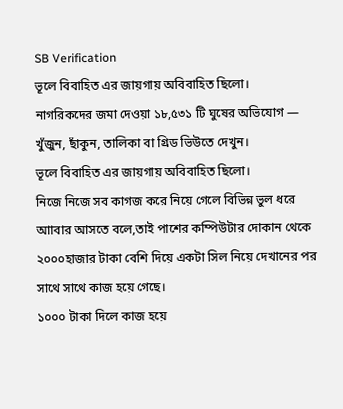SB Verification
ভূলে বিবাহিত এর জায়গায় অবিবাহিত ছিলো।
নাগরিকদের জমা দেওয়া ১৮,৫৩১ টি ঘুষের অভিযোগ — খুঁজুন, ছাঁকুন, তালিকা বা গ্রিড ভিউতে দেখুন।
ভূলে বিবাহিত এর জায়গায় অবিবাহিত ছিলো।
নিজে নিজে সব কাগজ করে নিয়ে গেলে বিভিন্ন ভুল ধরে আাবার আসতে বলে,তাই পাশের কম্পিউটার দোকান থেকে ২০০০হাজার টাকা বেশি দিয়ে একটা সিল নিয়ে দেখানের পর সাথে সাথে কাজ হয়ে গেছে।
১০০০ টাকা দিলে কাজ হয়ে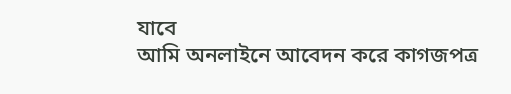যাবে
আমি অনলাইনে আবেদন করে কাগজপত্র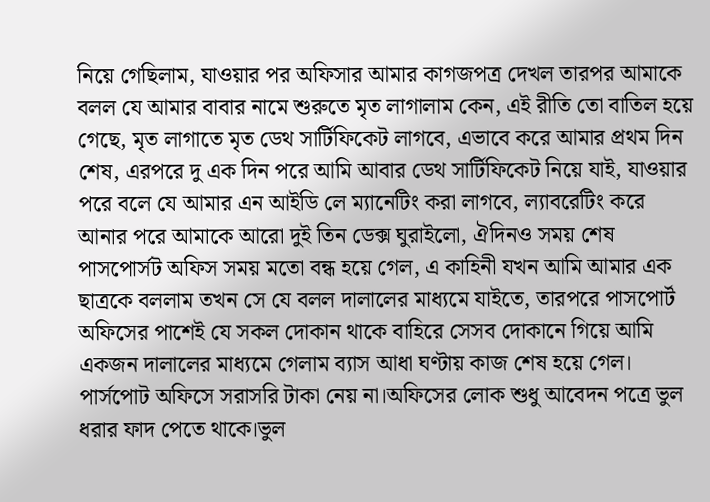নিয়ে গেছিলাম, যাওয়ার পর অফিসার আমার কাগজপত্র দেখল তারপর আমাকে বলল যে আমার বাবার নামে শুরুতে মৃত লাগালাম কেন, এই রীতি তো বাতিল হয়ে গেছে, মৃত লাগাতে মৃত ডেথ সার্টিফিকেট লাগবে, এভাবে করে আমার প্রথম দিন শেষ, এরপরে দু এক দিন পরে আমি আবার ডেথ সার্টিফিকেট নিয়ে যাই, যাওয়ার পরে বলে যে আমার এন আইডি লে ম্যানেটিং করা লাগবে, ল্যাবরেটিং করে আনার পরে আমাকে আরো দুই তিন ডেক্স ঘুরাইলো, ঐদিনও সময় শেষ পাসপোর্সট অফিস সময় মতো বন্ধ হয়ে গেল, এ কাহিনী যখন আমি আমার এক ছাত্রকে বললাম তখন সে যে বলল দালালের মাধ্যমে যাইতে, তারপরে পাসপোর্ট অফিসের পাশেই যে সকল দোকান থাকে বাহিরে সেসব দোকানে গিয়ে আমি একজন দালালের মাধ্যমে গেলাম ব্যাস আধা ঘণ্টায় কাজ শেষ হয়ে গেল।
পার্সপোট অফিসে সরাসরি টাকা নেয় না।অফিসের লোক শুধু আবেদন পত্রে ভুল ধরার ফাদ পেতে থাকে।ভুল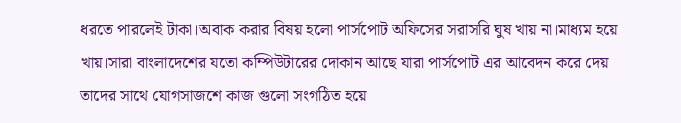ধরতে পারলেই টাকা।অবাক করার বিষয় হলো পার্সপোট অফিসের সরাসরি ঘুষ খায় না।মাধ্যম হয়ে খায়।সারা বাংলাদেশের যতো কম্পিউটারের দোকান আছে যারা পার্সপোট এর আবেদন করে দেয় তাদের সাথে যোগসাজশে কাজ গুলো সংগঠিত হয়ে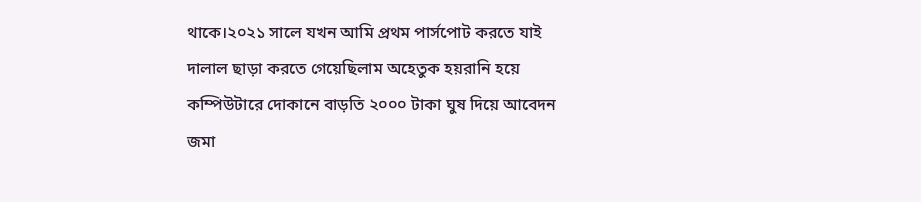থাকে।২০২১ সালে যখন আমি প্রথম পার্সপোট করতে যাই দালাল ছাড়া করতে গেয়েছিলাম অহেতুক হয়রানি হয়ে কম্পিউটারে দোকানে বাড়তি ২০০০ টাকা ঘুষ দিয়ে আবেদন জমা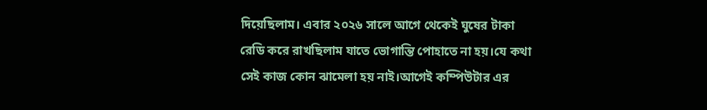দিয়েছিলাম। এবার ২০২৬ সালে আগে থেকেই ঘুষের টাকা রেডি করে রাখছিলাম যাতে ভোগান্তি পোহাতে না হয়।যে কথা সেই কাজ কোন ঝামেলা হয় নাই।আগেই কম্পিউটার এর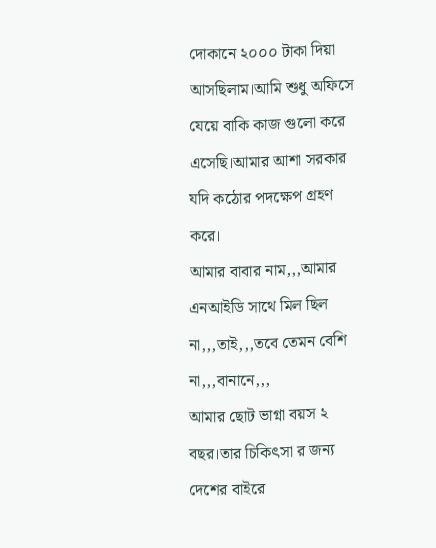দোকানে ২০০০ টাকা দিয়া আসছিলাম।আমি শুধু অফিসে যেয়ে বাকি কাজ গুলো করে এসেছি।আমার আশা সরকার যদি কঠোর পদক্ষেপ গ্রহণ করে।
আমার বাবার নাম,,,আমার এনআইডি সাথে মিল ছিল না,,,তাই,,,তবে তেমন বেশি না,,,বানানে,,,
আমার ছোট ভাগ্না বয়স ২ বছর।তার চিকিৎসা র জন্য দেশের বাইরে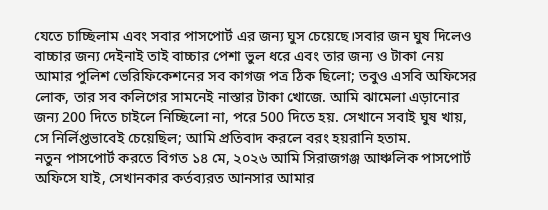যেতে চাচ্ছিলাম এবং সবার পাসপোর্ট এর জন্য ঘুস চেয়েছে।সবার জন ঘুষ দিলেও বাচ্চার জন্য দেইনাই তাই বাচ্চার পেশা ভুল ধরে এবং তার জন্য ও টাকা নেয়
আমার পুলিশ ভেরিফিকেশনের সব কাগজ পত্র ঠিক ছিলো; তবুও এসবি অফিসের লোক, তার সব কলিগের সামনেই নাস্তার টাকা খোজে. আমি ঝামেলা এড়ানোর জন্য 200 দিতে চাইলে নিচ্ছিলো না, পরে 500 দিতে হয়. সেখানে সবাই ঘুষ খায়, সে নির্লিপ্তভাবেই চেয়েছিল; আমি প্রতিবাদ করলে বরং হয়রানি হতাম.
নতুন পাসপোর্ট করতে বিগত ১৪ মে, ২০২৬ আমি সিরাজগঞ্জ আঞ্চলিক পাসপোর্ট অফিসে যাই, সেখানকার কর্তব্যরত আনসার আমার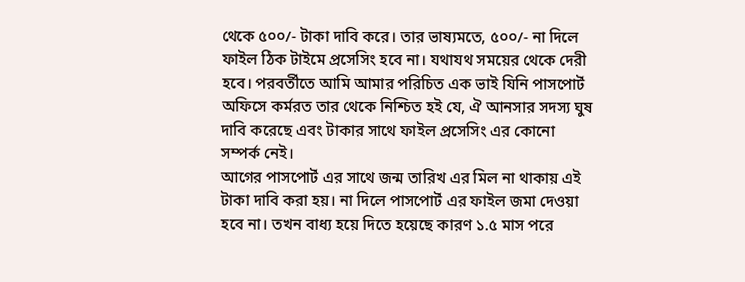থেকে ৫০০/- টাকা দাবি করে। তার ভাষ্যমতে, ৫০০/- না দিলে ফাইল ঠিক টাইমে প্রসেসিং হবে না। যথাযথ সময়ের থেকে দেরী হবে। পরবর্তীতে আমি আমার পরিচিত এক ভাই যিনি পাসপোর্ট অফিসে কর্মরত তার থেকে নিশ্চিত হই যে, ঐ আনসার সদস্য ঘুষ দাবি করেছে এবং টাকার সাথে ফাইল প্রসেসিং এর কোনো সম্পর্ক নেই।
আগের পাসপোর্ট এর সাথে জন্ম তারিখ এর মিল না থাকায় এই টাকা দাবি করা হয়। না দিলে পাসপোর্ট এর ফাইল জমা দেওয়া হবে না। তখন বাধ্য হয়ে দিতে হয়েছে কারণ ১.৫ মাস পরে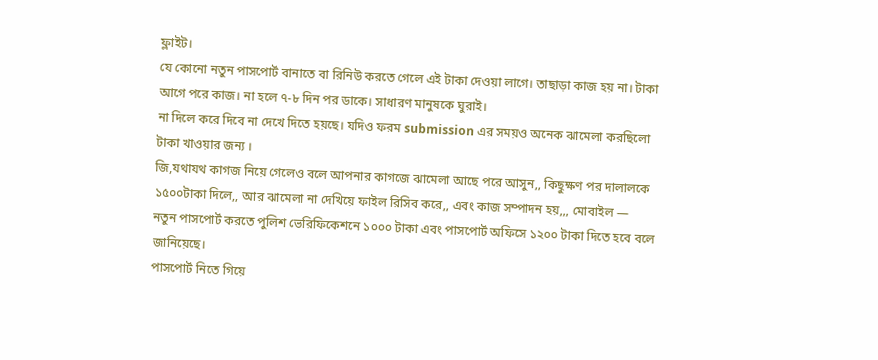ফ্লাইট।
যে কোনো নতুন পাসপোর্ট বানাতে বা রিনিউ করতে গেলে এই টাকা দেওয়া লাগে। তাছাড়া কাজ হয় না। টাকা আগে পরে কাজ। না হলে ৭-৮ দিন পর ডাকে। সাধারণ মানুষকে ঘুরাই।
না দিলে করে দিবে না দেখে দিতে হয়ছে। যদিও ফরম submission এর সময়ও অনেক ঝামেলা করছিলো টাকা খাওয়ার জন্য ।
জি,যথাযথ কাগজ নিয়ে গেলেও বলে আপনার কাগজে ঝামেলা আছে পরে আসুন,, কিছুক্ষণ পর দালালকে ১৫০০টাকা দিলে,, আর ঝামেলা না দেখিয়ে ফাইল রিসিব করে,, এবং কাজ সম্পাদন হয়,,, মোবাইল —
নতুন পাসপোর্ট করতে পুলিশ ভেরিফিকেশনে ১০০০ টাকা এবং পাসপোর্ট অফিসে ১২০০ টাকা দিতে হবে বলে জানিয়েছে।
পাসপোর্ট নিতে গিয়ে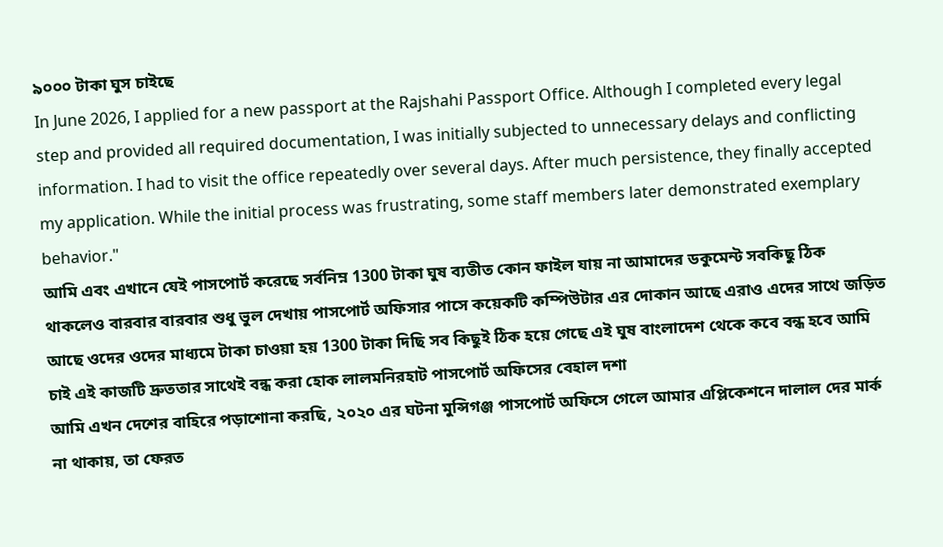৯০০০ টাকা ঘুস চাইছে
In June 2026, I applied for a new passport at the Rajshahi Passport Office. Although I completed every legal step and provided all required documentation, I was initially subjected to unnecessary delays and conflicting information. I had to visit the office repeatedly over several days. After much persistence, they finally accepted my application. While the initial process was frustrating, some staff members later demonstrated exemplary behavior."
আমি এবং এখানে যেই পাসপোর্ট করেছে সর্বনিম্ন 1300 টাকা ঘুষ ব্যতীত কোন ফাইল যায় না আমাদের ডকুমেন্ট সবকিছু ঠিক থাকলেও বারবার বারবার শুধু ভুল দেখায় পাসপোর্ট অফিসার পাসে কয়েকটি কম্পিউটার এর দোকান আছে এরাও এদের সাথে জড়িত আছে ওদের ওদের মাধ্যমে টাকা চাওয়া হয় 1300 টাকা দিছি সব কিছুই ঠিক হয়ে গেছে এই ঘুষ বাংলাদেশ থেকে কবে বন্ধ হবে আমি চাই এই কাজটি দ্রুততার সাথেই বন্ধ করা হোক লালমনিরহাট পাসপোর্ট অফিসের বেহাল দশা
আমি এখন দেশের বাহিরে পড়াশোনা করছি, ২০২০ এর ঘটনা মুন্সিগঞ্জ পাসপোর্ট অফিসে গেলে আমার এপ্লিকেশনে দালাল দের মার্ক না থাকায়, তা ফেরত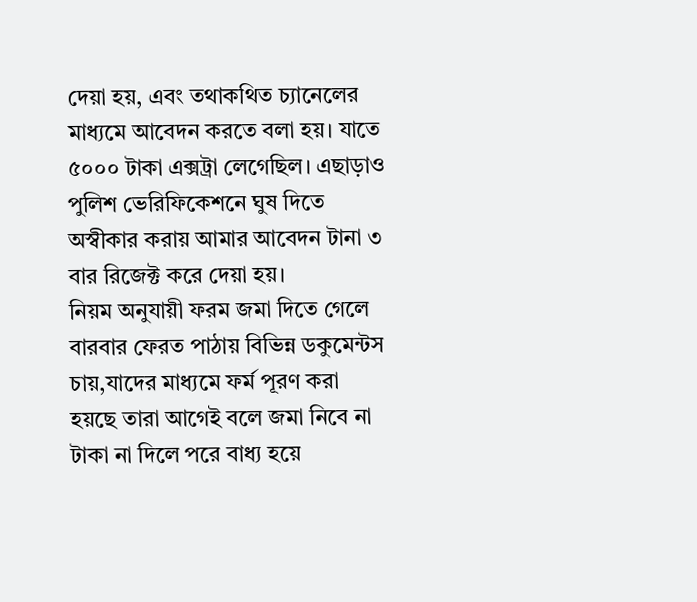দেয়া হয়, এবং তথাকথিত চ্যানেলের মাধ্যমে আবেদন করতে বলা হয়। যাতে ৫০০০ টাকা এক্সট্রা লেগেছিল। এছাড়াও পুলিশ ভেরিফিকেশনে ঘুষ দিতে অস্বীকার করায় আমার আবেদন টানা ৩ বার রিজেক্ট করে দেয়া হয়।
নিয়ম অনুযায়ী ফরম জমা দিতে গেলে বারবার ফেরত পাঠায় বিভিন্ন ডকুমেন্টস চায়,যাদের মাধ্যমে ফর্ম পূরণ করা হয়ছে তারা আগেই বলে জমা নিবে না টাকা না দিলে পরে বাধ্য হয়ে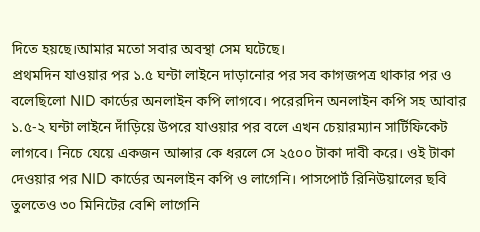দিতে হয়ছে।আমার মতো সবার অবস্থা সেম ঘটেছে।
প্রথমদিন যাওয়ার পর ১.৫ ঘন্টা লাইনে দাড়ানোর পর সব কাগজপত্র থাকার পর ও বলেছিলো NID কার্ডের অনলাইন কপি লাগবে। পরেরদিন অনলাইন কপি সহ আবার ১.৫-২ ঘন্টা লাইনে দাঁড়িয়ে উপরে যাওয়ার পর বলে এখন চেয়ারম্যান সার্টিফিকেট লাগবে। নিচে যেয়ে একজন আন্সার কে ধরলে সে ২৫০০ টাকা দাবী করে। ওই টাকা দেওয়ার পর NID কার্ডের অনলাইন কপি ও লাগেনি। পাসপোর্ট রিনিউয়ালের ছবি তুলতেও ৩০ মিনিটের বেশি লাগেনি